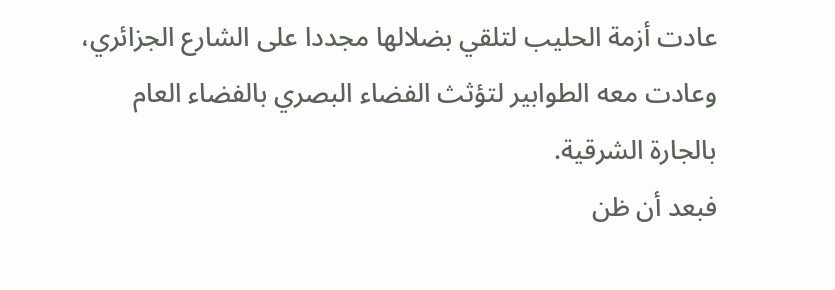عادت أزمة الحليب لتلقي بضلالها مجددا على الشارع الجزائري، وعادت معه الطوابير لتؤثث الفضاء البصري بالفضاء العام بالجارة الشرقية.
فبعد أن ظن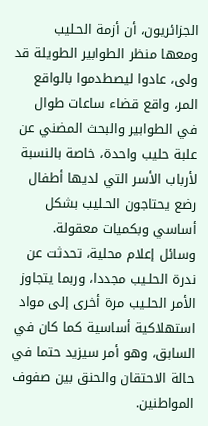الجزائريون، أن أزمة الحـليب ومعها منظر الطوابير الطويلة قد ولى، عادوا ليصطدموا بالواقع المر، واقع قضاء ساعات طوال في الطوابير والبحث المضني عن علبة حليب واحدة، خاصة بالنسبة لأرباب الأسر التي لديها أطفال رضع يحتاجون الحـليب بشكل أساسي وبكميات معقولة.
وسائل إعلام محلية، تحدثت عن ندرة الحلـيب مجددا، وربما يتجاوز الأمر الحلـيب مرة أخرى إلى مواد استهلاكية أساسية كما كان في السابق، وهو أمر سيزيد حتما في حالة الاحتقان والحنق بين صفوف المواطنين.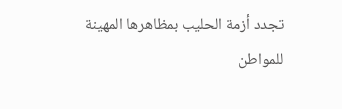تجدد أزمة الحليب بمظاهرها المهينة للمواطن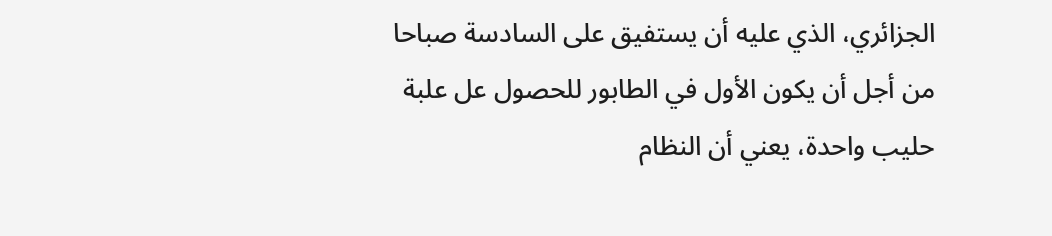الجزائري، الذي عليه أن يستفيق على السادسة صباحا من أجل أن يكون الأول في الطابور للحصول عل علبة حليب واحدة، يعني أن النظام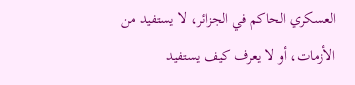العسكري الحاكم في الجزائر، لا يستفيد من الأزمات، أو لا يعرف كيف يستفيد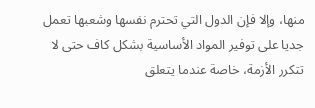منها، وإلا فإن الدول التي تحترم نفسها وشعبها تعمل جديا على توفير المواد الأساسية بشكل كاف حتى لا تتكرر الأزمة، خاصة عندما يتعلق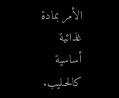الأمر بمادة غذائية أساسية كالحـليب.